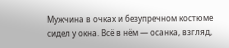Мужчина в очках и безупречном костюме сидел у окна. Всё в нём — осанка, взгляд,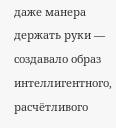даже манера держать руки — создавало образ интеллигентного, расчётливого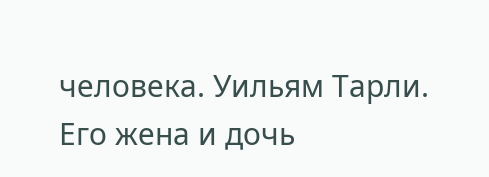человека. Уильям Тарли.
Его жена и дочь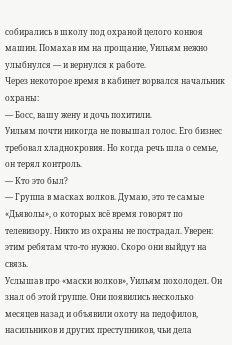собирались в школу под охраной целого конвоя машин. Помахав им на прощание, Уильям нежно улыбнулся — и вернулся к работе.
Через некоторое время в кабинет ворвался начальник охраны:
— Босс, вашу жену и дочь похитили.
Уильям почти никогда не повышал голос. Его бизнес требовал хладнокровия. Но когда речь шла о семье, он терял контроль.
— Кто это был?
— Группа в масках волков. Думаю, это те самые «Дьяволы», о которых всё время говорят по телевизору. Никто из охраны не пострадал. Уверен: этим ребятам что-то нужно. Скоро они выйдут на связь.
Услышав про «маски волков», Уильям похолодел. Он знал об этой группе. Они появились несколько месяцев назад и объявили охоту на педофилов, насильников и других преступников, чьи дела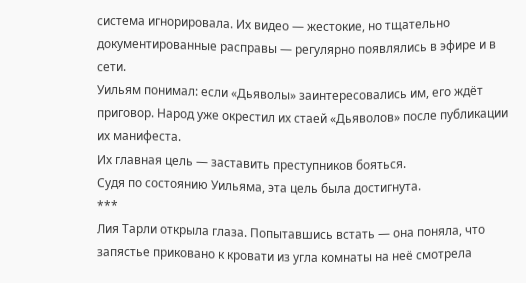система игнорировала. Их видео — жестокие, но тщательно документированные расправы — регулярно появлялись в эфире и в сети.
Уильям понимал: если «Дьяволы» заинтересовались им, его ждёт приговор. Народ уже окрестил их стаей «Дьяволов» после публикации их манифеста.
Их главная цель — заставить преступников бояться.
Судя по состоянию Уильяма, эта цель была достигнута.
***
Лия Тарли открыла глаза. Попытавшись встать — она поняла, что запястье приковано к кровати из угла комнаты на неё смотрела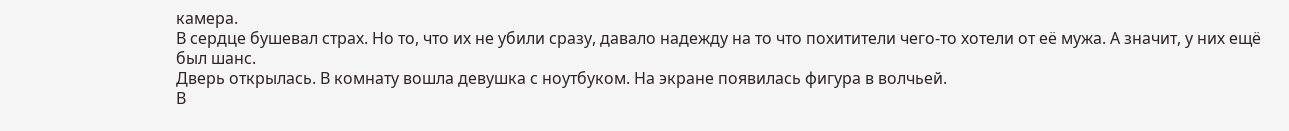камера.
В сердце бушевал страх. Но то, что их не убили сразу, давало надежду на то что похитители чего-то хотели от её мужа. А значит, у них ещё был шанс.
Дверь открылась. В комнату вошла девушка с ноутбуком. На экране появилась фигура в волчьей.
В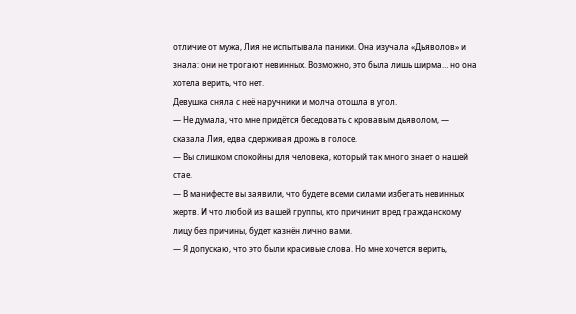отличие от мужа, Лия не испытывала паники. Она изучала «Дьяволов» и знала: они не трогают невинных. Возможно, это была лишь ширма… но она хотела верить, что нет.
Девушка сняла с неё наручники и молча отошла в угол.
— Не думала, что мне придётся беседовать с кровавым дьяволом, — сказала Лия, едва сдерживая дрожь в голосе.
— Вы слишком спокойны для человека, который так много знает о нашей стае.
— В манифесте вы заявили, что будете всеми силами избегать невинных жертв. И что любой из вашей группы, кто причинит вред гражданскому лицу без причины, будет казнён лично вами.
— Я допускаю, что это были красивые слова. Но мне хочется верить,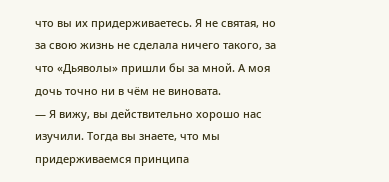что вы их придерживаетесь. Я не святая, но за свою жизнь не сделала ничего такого, за что «Дьяволы» пришли бы за мной. А моя дочь точно ни в чём не виновата.
— Я вижу, вы действительно хорошо нас изучили. Тогда вы знаете, что мы придерживаемся принципа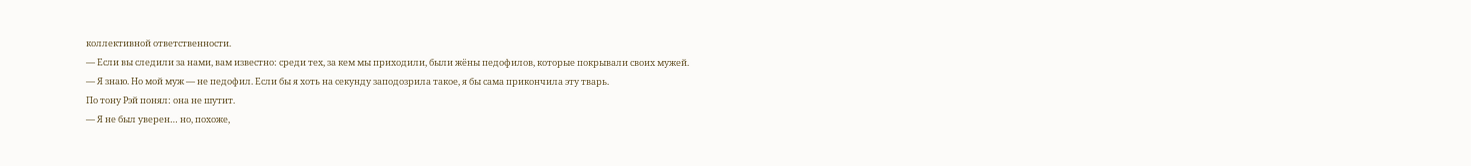коллективной ответственности.
— Если вы следили за нами, вам известно: среди тех, за кем мы приходили, были жёны педофилов, которые покрывали своих мужей.
— Я знаю. Но мой муж — не педофил. Если бы я хоть на секунду заподозрила такое, я бы сама прикончила эту тварь.
По тону Рэй понял: она не шутит.
— Я не был уверен… но, похоже,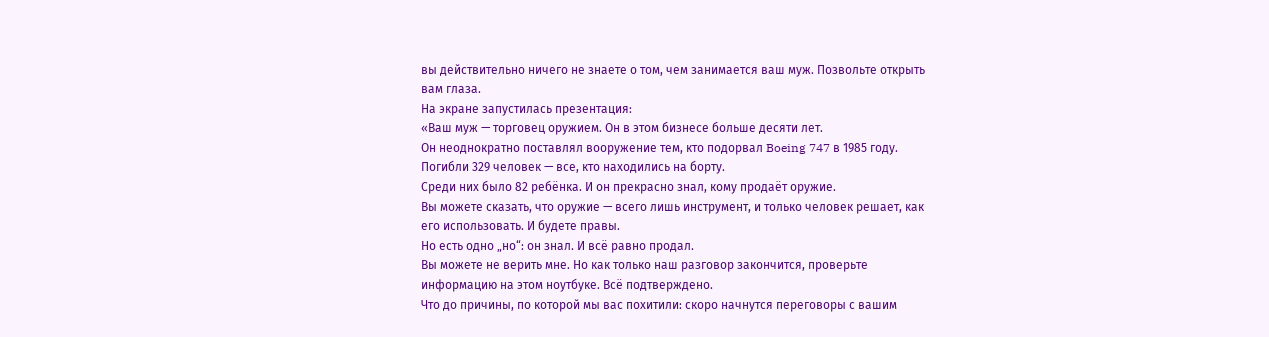вы действительно ничего не знаете о том, чем занимается ваш муж. Позвольте открыть вам глаза.
На экране запустилась презентация:
«Ваш муж — торговец оружием. Он в этом бизнесе больше десяти лет.
Он неоднократно поставлял вооружение тем, кто подорвал Boeing 747 в 1985 году. Погибли 329 человек — все, кто находились на борту.
Среди них было 82 ребёнка. И он прекрасно знал, кому продаёт оружие.
Вы можете сказать, что оружие — всего лишь инструмент, и только человек решает, как его использовать. И будете правы.
Но есть одно „но“: он знал. И всё равно продал.
Вы можете не верить мне. Но как только наш разговор закончится, проверьте информацию на этом ноутбуке. Всё подтверждено.
Что до причины, по которой мы вас похитили: скоро начнутся переговоры с вашим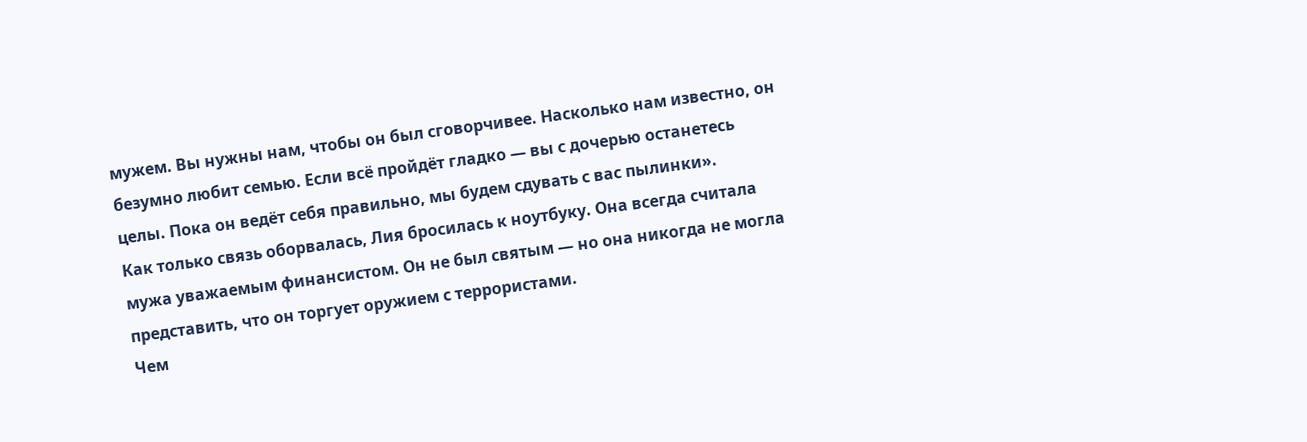мужем. Вы нужны нам, чтобы он был сговорчивее. Насколько нам известно, он безумно любит семью. Если всё пройдёт гладко — вы с дочерью останетесь целы. Пока он ведёт себя правильно, мы будем сдувать с вас пылинки».
Как только связь оборвалась, Лия бросилась к ноутбуку. Она всегда считала мужа уважаемым финансистом. Он не был святым — но она никогда не могла представить, что он торгует оружием с террористами.
Чем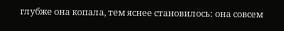глубже она копала, тем яснее становилось: она совсем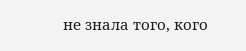не знала того, кого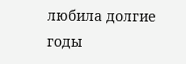любила долгие годы